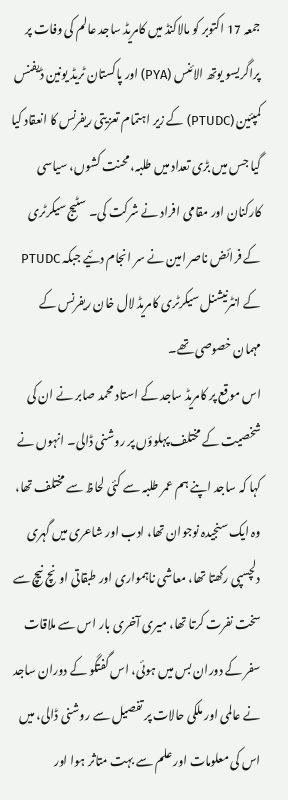جمعہ 17 اکتوبر کو مالاکنڈ میں کامریڈ ساجد عالم کی وفات پر پراگریسو یوتھ الائنس (PYA) اور پاکستان ٹریڈ یونین ڈیفنس کمپئین (PTUDC) کے زیر اہتمام تعزیتی ریفرنس کا انعقاد کیا گیا جس میں بڑی تعداد میں طلبہ، محنت کشوں، سیاسی کارکنان اور مقامی افراد نے شرکت کی۔ سٹیج سیکرٹری کے فرائض ناصر امین نے سر انجام دئیے جبکہ PTUDC کے انٹرنیشنل سیکرٹری کامریڈ لال خان ریفرنس کے مہمان خصوصی تھے۔
اس موقع پر کامریڈ ساجد کے استاد محمد صابر نے ان کی شخصیت کے مختلف پہلوؤں پر روشنی ڈالی۔ انہوں نے کہا کہ ساجد اپنے ہم عمر طلبہ سے کئی لحاظ سے مختلف تھا، وہ ایک سنجیدہ نوجوان تھا، ادب اور شاعری میں گہری دلچسپی رکھتا تھا، معاشی ناہمواری اور طبقاتی اونچ نیچ سے سخت نفرت کرتا تھا، میری آخری بار اس سے ملاقات سفر کے دوران بس میں ہوئی، اس گفتگو کے دوران ساجد نے عالمی اور ملکی حالات پر تفصیل سے روشنی ڈالی، میں اس کی معلومات اور علم سے بہت متاثر ہوا اور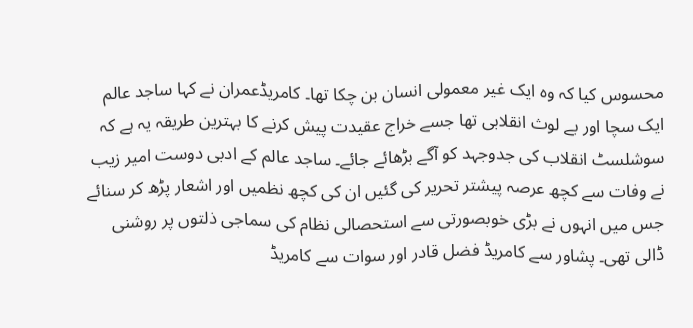محسوس کیا کہ وہ ایک غیر معمولی انسان بن چکا تھا۔ کامریڈعمران نے کہا ساجد عالم ایک سچا اور بے لوث انقلابی تھا جسے خراج عقیدت پیش کرنے کا بہترین طریقہ یہ ہے کہ سوشلسٹ انقلاب کی جدوجہد کو آگے بڑھائے جائے۔ ساجد عالم کے ادبی دوست امیر زیب نے وفات سے کچھ عرصہ پیشتر تحریر کی گئیں ان کی کچھ نظمیں اور اشعار پڑھ کر سنائے جس میں انہوں نے بڑی خوبصورتی سے استحصالی نظام کی سماجی ذلتوں پر روشنی ڈالی تھی۔ پشاور سے کامریڈ فضل قادر اور سوات سے کامریڈ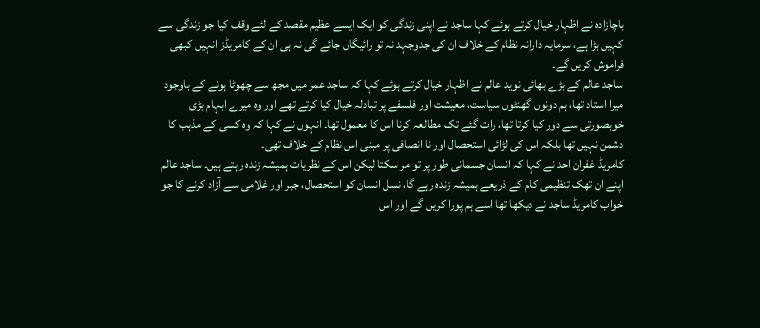باچازادہ نے اظہار خیال کرتے ہوئے کہا ساجد نے اپنی زندگی کو ایک ایسے عظیم مقصد کے لئے وقف کیا جو زندگی سے کہیں بڑا ہے، سرمایہ دارانہ نظام کے خلاف ان کی جدوجہد نہ تو رائیگاں جائے گی نہ ہی ان کے کامریڈز انہیں کبھی فراموش کریں گے۔
ساجد عالم کے بڑے بھائی نوید عالم نے اظہار خیال کرتے ہوئے کہا کہ ساجد عمر میں مجھ سے چھوٹا ہونے کے باوجود میرا استاد تھا، ہم دونوں گھنٹوں سیاست، معیشت اور فلسفے پر تبادلہ خیال کیا کرتے تھے اور وہ میرے ابہام بڑی خوبصورتی سے دور کیا کرتا تھا، رات گئے تک مطالعہ کرنا اس کا معمول تھا۔ انہوں نے کہا کہ وہ کسی کے مذہب کا دشمن نہیں تھا بلکہ اس کی لڑائی استحصال اور نا انصافی پر مبنی اس نظام کے خلاف تھی۔
کامریڈ غفران احد نے کہا کہ انسان جسمانی طور پر تو مر سکتا لیکن اس کے نظریات ہمیشہ زندہ رہتے ہیں۔ ساجد عالم اپنے ان تھک تنظیمی کام کے ذریعے ہمیشہ زندہ رہے گا، نسل انسان کو استحصال، جبر اور غلامی سے آزاد کرنے کا جو خواب کامریڈ ساجد نے دیکھا تھا اسے ہم پورا کریں گے اور اس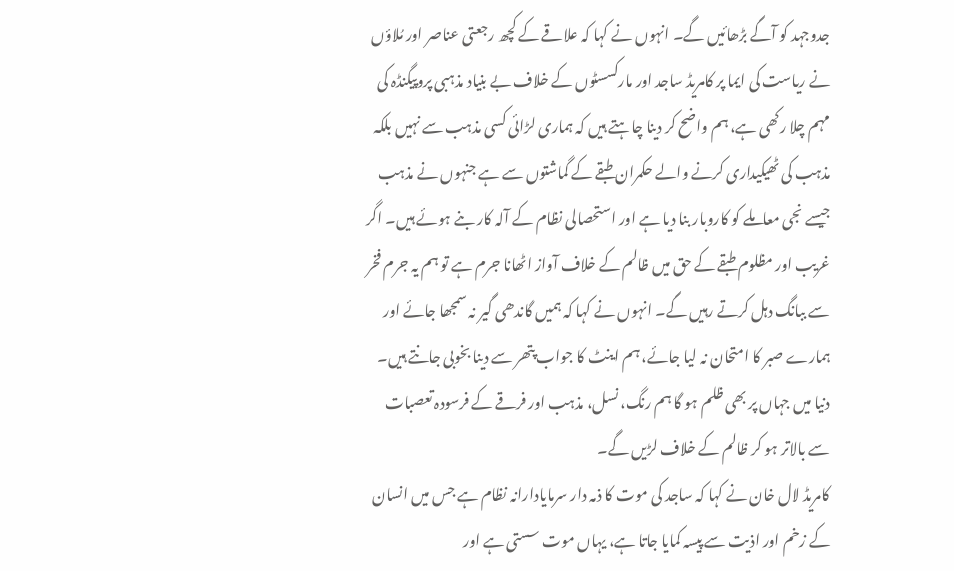جدوجہد کو آگے بڑھائیں گے۔ انہوں نے کہا کہ علاقے کے کچھ رجعتی عناصر اور مُلاؤں نے ریاست کی ایما پر کامریڈ ساجد اور مارکسسٹوں کے خلاف بے بنیاد مذہبی پروپیگنڈہ کی مہم چلا رکھی ہے، ہم واضح کر دینا چاہتے ہیں کہ ہماری لڑائی کسی مذہب سے نہیں بلکہ مذہب کی ٹھیکیداری کرنے والے حکمران طبقے کے گماشتوں سے ہے جنہوں نے مذہب جیسے نجی معاملے کو کاروبار بنا دیا ہے اور استحصالی نظام کے آلہ کار بنے ہوئے ہیں۔ اگر غریب اور مظلوم طبقے کے حق میں ظالم کے خلاف آواز اٹھانا جرم ہے تو ہم یہ جرم فخر سے ببانگ دہل کرتے رہیں گے۔ انہوں نے کہا کہ ہمیں گاندھی گیر نہ سمجھا جائے اور ہمارے صبر کا امتحان نہ لیا جائے، ہم اینٹ کا جواب پتھر سے دینا بخوبی جانتے ہیں۔ دنیا میں جہاں پر بھی ظلم ہو گا ہم رنگ، نسل، مذہب اور فرقے کے فرسودہ تعصبات سے بالاتر ہو کر ظالم کے خلاف لڑیں گے۔
کامریڈ لال خان نے کہا کہ ساجد کی موت کا ذمہ دار سرمایادارانہ نظام ہے جس میں انسان کے زخم اور اذیت سے پیسہ کمایا جاتا ہے، یہاں موت سستی ہے اور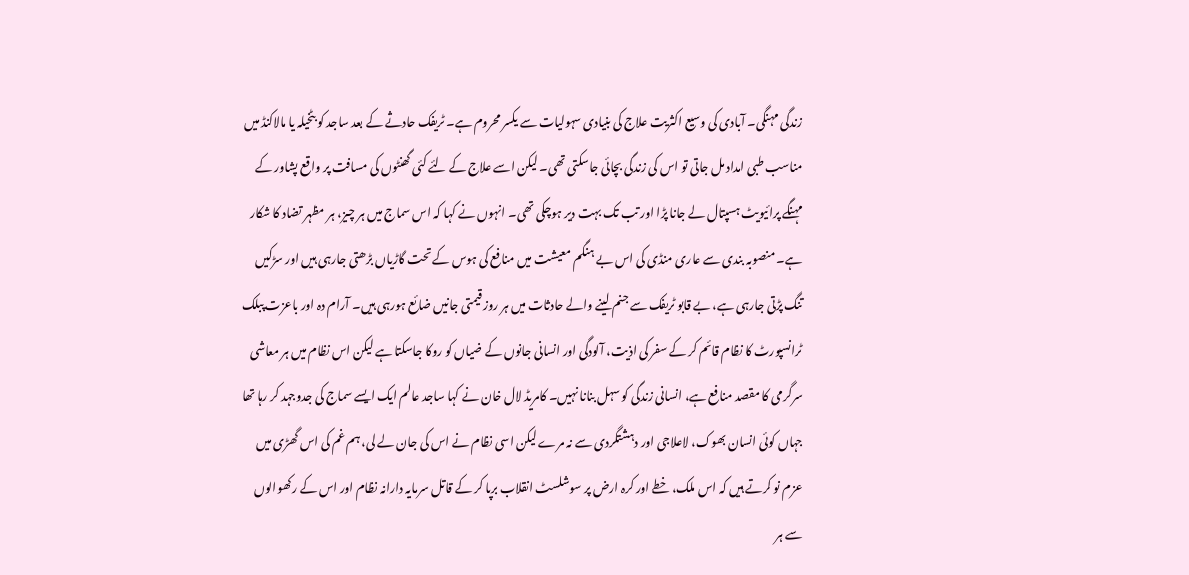زندگی مہنگی۔ آبادی کی وسیع اکثریت علاج کی بنیادی سہولیات سے یکسر محروم ہے۔ ٹریفک حادثے کے بعد ساجد کو بٹخیلہ یا مالاکنڈ میں مناسب طبی امداد مل جاتی تو اس کی زندگی بچائی جاسکتی تھی۔ لیکن اسے علاج کے لئے کئی گھنٹوں کی مسافت پر واقع پشاور کے مہنگے پرائیویٹ ہسپتال لے جانا پڑا اور تب تک بہت دیر ہوچکی تھی۔ انہوں نے کہا کہ اس سماج میں ہر چیز، ہر مظہر تضاد کا شکار ہے۔ منصوبہ بندی سے عاری منڈی کی اس بے ہنگم معیشت میں منافع کی ہوس کے تحت گاڑیاں بڑھتی جارہی ہیں اور سڑکیں تنگ پڑتی جارہی ہے، بے قابو ٹریفک سے جنم لینے والے حادثات میں ہر روز قیمتی جانیں ضائع ہورہی ہیں۔ آرام دہ اور باعزت پبلک ٹرانسپورٹ کا نظام قائم کر کے سفر کی اذیت، آلودگی اور انسانی جانوں کے ضیاں کو روکا جاسکتا ہے لیکن اس نظام میں ہر معاشی سرگرمی کا مقصد منافع ہے، انسانی زندگی کو سہل بنانا نہیں۔ کامریڈ لال خان نے کہا ساجد عالم ایک ایسے سماج کی جدوجہد کر رہا تھا جہاں کوئی انسان بھوک، لاعلاجی اور دہشتگردی سے نہ مرے لیکن اسی نظام نے اس کی جان لے لی، ہم غم کی اس گھڑی میں عزم نو کرتے ہیں کہ اس ملک، خطے اور کرہ ارض پر سوشلسٹ انقلاب برپا کر کے قاتل سرمایہ دارانہ نظام اور اس کے رکھوالوں سے ہر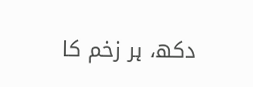دکھ، ہر زخم کا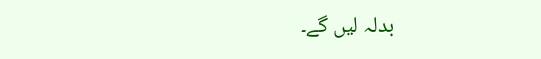بدلہ لیں گے۔